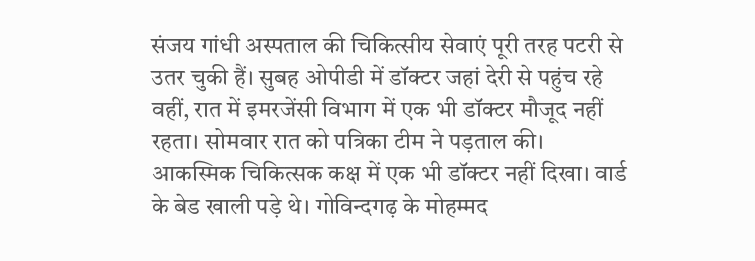संजय गांधी अस्पताल की चिकित्सीय सेवाएं पूरी तरह पटरी से उतर चुकी हैं। सुबह ओपीडी में डॉक्टर जहां देरी से पहुंच रहे वहीं, रात में इमरजेंसी विभाग में एक भी डॉक्टर मौजूद नहीं रहता। सोमवार रात को पत्रिका टीम ने पड़ताल की। आकस्मिक चिकित्सक कक्ष में एक भी डॉक्टर नहीं दिखा। वार्ड के बेड खाली पड़े थे। गोविन्दगढ़ के मोहम्मद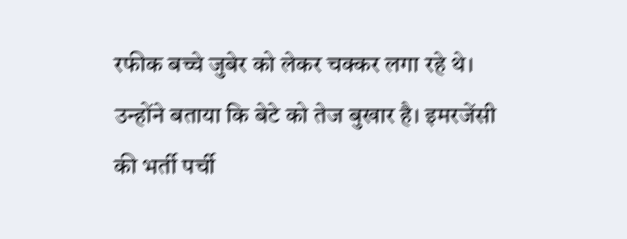रफीक बच्चे जुबेर को लेकर चक्कर लगा रहे थे। उन्होंने बताया कि बेटे को तेज बुखार है। इमरजेंसी की भर्ती पर्ची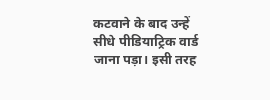कटवाने के बाद उन्हें सीधे पीडियाट्रिक वार्ड जाना पड़ा। इसी तरह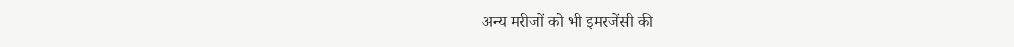अन्य मरीजों को भी इमरजेंसी की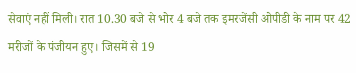सेवाएं नहीं मिली। रात 10.30 बजे से भोर 4 बजे तक इमरजेंसी ओपीडी के नाम पर 42 मरीजों के पंजीयन हुए। जिसमें से 19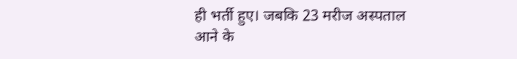ही भर्ती हुए। जबकि 23 मरीज अस्पताल आने के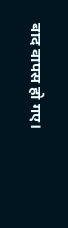बाद वापस हो गए।